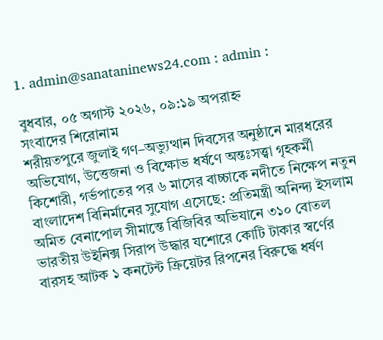1. admin@sanataninews24.com : admin :

বুধবার, ০৫ অগাস্ট ২০২৬, ০৯:১৯ অপরাহ্ন
সংবাদের শিরোনাম
শরীয়তপুরে জুলাই গণ–অভ্যুত্থান দিবসের অনুষ্ঠানে মারধরের অভিযোগ, উত্তেজনা ও বিক্ষোভ ধর্ষণে অন্তঃসত্ত্বা গৃহকর্মী কিশোরী, গর্ভপাতের পর ৬ মাসের বাচ্চাকে নদীতে নিক্ষেপ নতুন বাংলাদেশ বিনির্মানের সুযোগ এসেছে: প্রতিমন্ত্রী অনিন্দ্য ইসলাম অমিত বেনাপোল সীমান্তে বিজিবির অভিযানে ৩১০ বোতল ভারতীয় উইনিক্স সিরাপ উদ্ধার যশোরে কোটি টাকার স্বর্ণের বারসহ আটক ১ কনটেন্ট ক্রিয়েটর রিপনের বিরুদ্ধে ধর্ষণ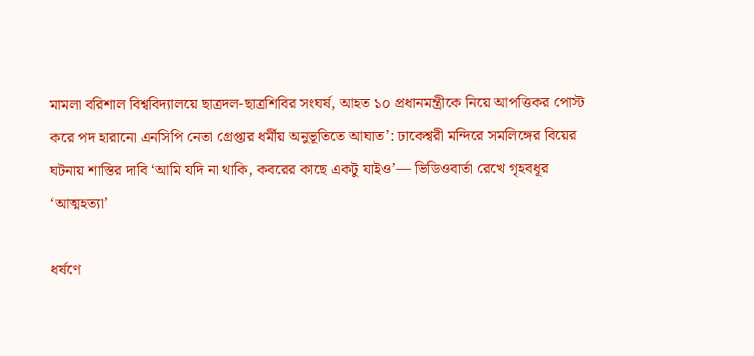মামলা বরিশাল বিশ্ববিদ্যালয়ে ছাত্রদল-ছাত্রশিবির সংঘর্ষ, আহত ১০ প্রধানমন্ত্রীকে নিয়ে আপত্তিকর পোস্ট করে পদ হারানো এনসিপি নেতা গ্রেপ্তার ধর্মীয় অনুভূতিতে আঘাত’: ঢাকেশ্বরী মন্দিরে সমলিঙ্গের বিয়ের ঘটনায় শাস্তির দাবি ‘আমি যদি না থাকি, কবরের কাছে একটু যাইও’— ভিডিওবার্তা রেখে গৃহবধূর ‘আত্মহত্যা’

ধর্ষণে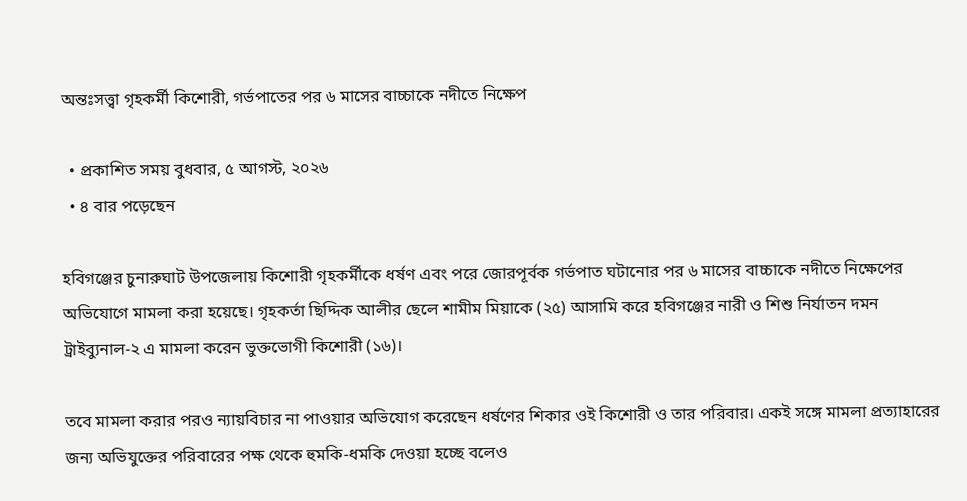অন্তঃসত্ত্বা গৃহকর্মী কিশোরী, গর্ভপাতের পর ৬ মাসের বাচ্চাকে নদীতে নিক্ষেপ

  • প্রকাশিত সময় বুধবার, ৫ আগস্ট, ২০২৬
  • ৪ বার পড়েছেন

হবিগঞ্জের চুনারুঘাট উপজেলায় কিশোরী গৃহকর্মীকে ধর্ষণ এবং পরে জোরপূর্বক গর্ভপাত ঘটানোর পর ৬ মাসের বাচ্চাকে নদীতে নিক্ষেপের অভিযোগে মামলা করা হয়েছে। গৃহকর্তা ছিদ্দিক আলীর ছেলে শামীম মিয়াকে (২৫) আসামি করে হবিগঞ্জের নারী ও শিশু নির্যাতন দমন ট্রাইব্যুনাল-২ এ মামলা করেন ভুক্তভোগী কিশোরী (১৬)।

তবে মামলা করার পরও ন্যায়বিচার না পাওয়ার অভিযোগ করেছেন ধর্ষণের শিকার ওই কিশোরী ও তার পরিবার। একই সঙ্গে মামলা প্রত্যাহারের জন্য অভিযুক্তের পরিবারের পক্ষ থেকে হুমকি-ধমকি দেওয়া হচ্ছে বলেও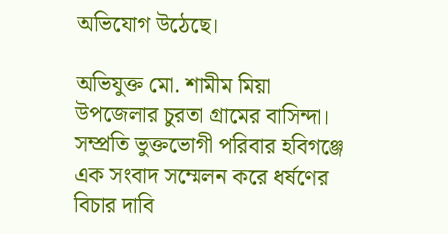অভিযোগ উঠেছে।

অভিযুক্ত মো. শামীম মিয়া উপজেলার চুরতা গ্রামের বাসিন্দা। সম্প্রতি ভুক্তভোগী পরিবার হবিগঞ্জে এক সংবাদ সম্মেলন করে ধর্ষণের বিচার দাবি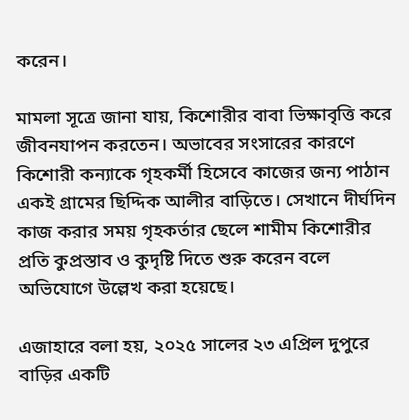করেন।

মামলা সূত্রে জানা যায়, কিশোরীর বাবা ভিক্ষাবৃত্তি করে জীবনযাপন করতেন। অভাবের সংসারের কারণে কিশোরী কন্যাকে গৃহকর্মী হিসেবে কাজের জন্য পাঠান একই গ্রামের ছিদ্দিক আলীর বাড়িতে। সেখানে দীর্ঘদিন কাজ করার সময় গৃহকর্তার ছেলে শামীম কিশোরীর প্রতি কুপ্রস্তাব ও কুদৃষ্টি দিতে শুরু করেন বলে অভিযোগে উল্লেখ করা হয়েছে।

এজাহারে বলা হয়, ২০২৫ সালের ২৩ এপ্রিল দুপুরে বাড়ির একটি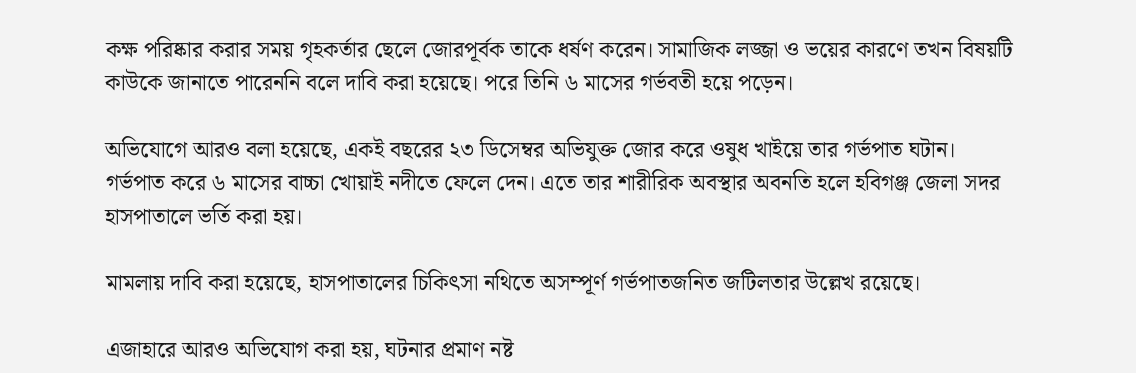কক্ষ পরিষ্কার করার সময় গৃহকর্তার ছেলে জোরপূর্বক তাকে ধর্ষণ করেন। সামাজিক লজ্জা ও ভয়ের কারণে তখন বিষয়টি কাউকে জানাতে পারেননি বলে দাবি করা হয়েছে। পরে তিনি ৬ মাসের গর্ভবতী হয়ে পড়েন।

অভিযোগে আরও বলা হয়েছে, একই বছরের ২৩ ডিসেম্বর অভিযুক্ত জোর করে ওষুধ খাইয়ে তার গর্ভপাত ঘটান। গর্ভপাত করে ৬ মাসের বাচ্চা খোয়াই নদীতে ফেলে দেন। এতে তার শারীরিক অবস্থার অবনতি হলে হবিগঞ্জ জেলা সদর হাসপাতালে ভর্তি করা হয়।

মামলায় দাবি করা হয়েছে, হাসপাতালের চিকিৎসা নথিতে অসম্পূর্ণ গর্ভপাতজনিত জটিলতার উল্লেখ রয়েছে।

এজাহারে আরও অভিযোগ করা হয়, ঘটনার প্রমাণ নষ্ট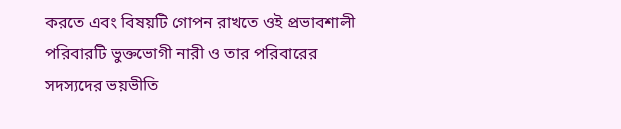করতে এবং বিষয়টি গোপন রাখতে ওই প্রভাবশালী পরিবারটি ভুক্তভোগী নারী ও তার পরিবারের সদস্যদের ভয়ভীতি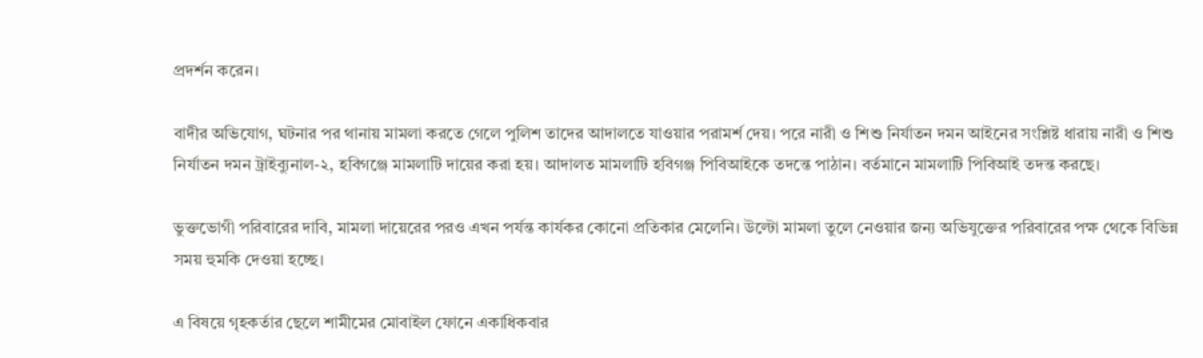প্রদর্শন করেন।

বাদীর অভিযোগ, ঘটনার পর থানায় মামলা করতে গেলে পুলিশ তাদের আদালতে যাওয়ার পরামর্শ দেয়। পরে নারী ও শিশু নির্যাতন দমন আইনের সংশ্লিষ্ট ধারায় নারী ও শিশু নির্যাতন দমন ট্রাইব্যুনাল-২, হবিগঞ্জে মামলাটি দায়ের করা হয়। আদালত মামলাটি হবিগঞ্জ পিবিআইকে তদন্তে পাঠান। বর্তমানে মামলাটি পিবিআই তদন্ত করছে।

ভুক্তভোগী পরিবারের দাবি, মামলা দায়েরের পরও এখন পর্যন্ত কার্যকর কোনো প্রতিকার মেলেনি। উল্টো মামলা তুলে নেওয়ার জন্য অভিযুক্তের পরিবারের পক্ষ থেকে বিভিন্ন সময় হুমকি দেওয়া হচ্ছে।

এ বিষয়ে গৃহকর্তার ছেলে শামীমের মোবাইল ফোনে একাধিকবার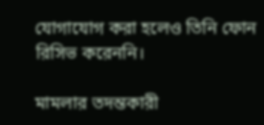যোগাযোগ করা হলেও তিনি ফোন রিসিভ করেননি।

মামলার তদন্তকারী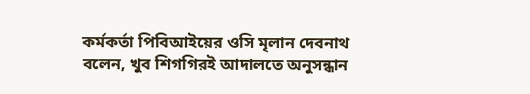কর্মকর্তা পিবিআইয়ের ওসি মৃলান দেবনাথ বলেন, খুব শিগগিরই আদালতে অনুসন্ধান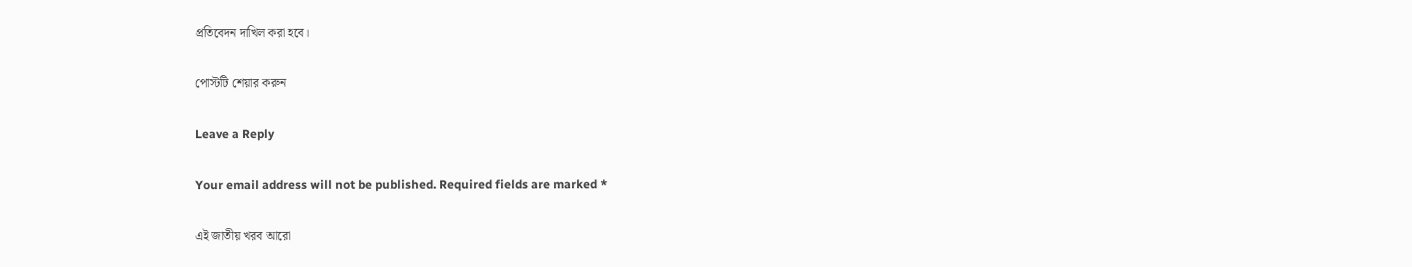প্রতিবেদন দাখিল করা হবে।

পোস্টটি শেয়ার করুন

Leave a Reply

Your email address will not be published. Required fields are marked *

এই জাতীয় খরব আরো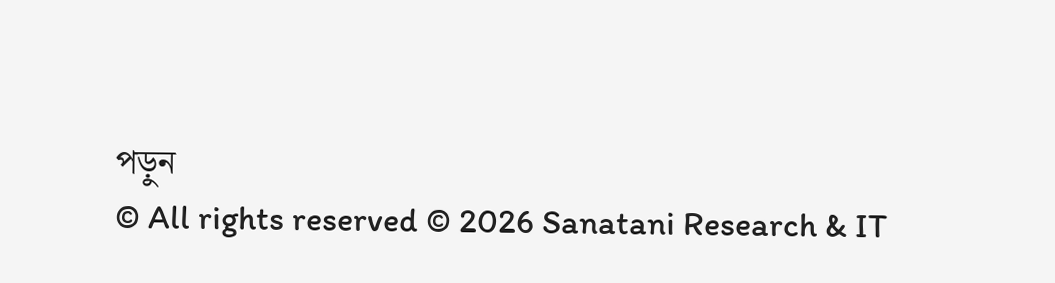পড়ুন
© All rights reserved © 2026 Sanatani Research & IT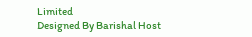Limited
Designed By Barishal Host